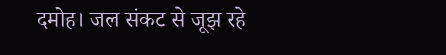दमोह। जल संकट से जूझ रहे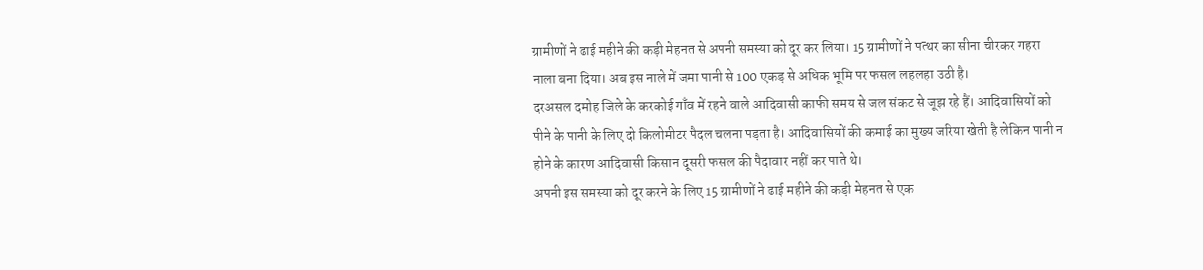ग्रामीणों ने ढाई महीने की कड़ी मेहनत से अपनी समस्या को दूर कर लिया। 15 ग्रामीणों ने पत्थर का सीना चीरकर गहरा नाला बना दिया। अब इस नाले में जमा पानी से 100 एकड़ से अधिक भूमि पर फसल लहलहा उठी है।
दरअसल दमोह जिले के करकोई गाँव में रहने वाले आदिवासी काफी समय से जल संकट से जूझ रहे हैं। आदिवासियों को पीने के पानी के लिए दो किलोमीटर पैदल चलना पड़ता है। आदिवासियों की कमाई का मुख्य जरिया खेती है लेकिन पानी न होने के कारण आदिवासी किसान दूसरी फसल की पैदावार नहीं कर पाते थे।
अपनी इस समस्या को दूर करने के लिए 15 ग्रामीणों ने ढाई महीने की कड़ी मेहनत से एक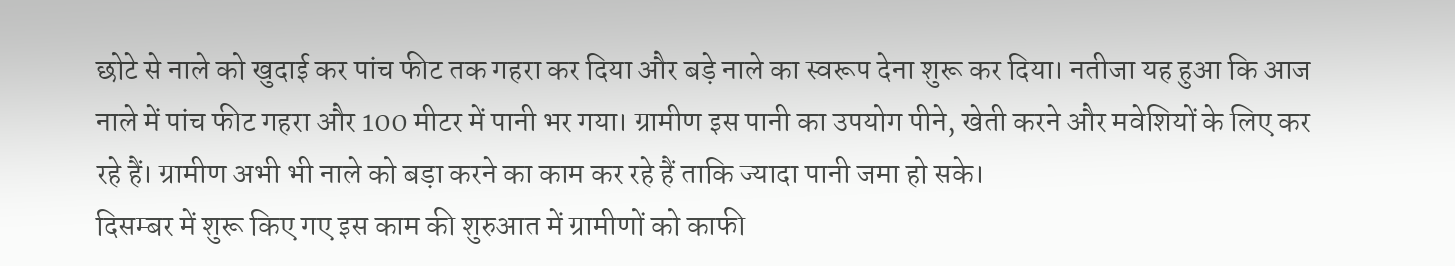छोटे से नाले को खुदाई कर पांच फीट तक गहरा कर दिया और बड़े नाले का स्वरूप देना शुरू कर दिया। नतीजा यह हुआ कि आज नाले में पांच फीट गहरा और 100 मीटर में पानी भर गया। ग्रामीण इस पानी का उपयोग पीने, खेती करने और मवेशियों के लिए कर रहे हैं। ग्रामीण अभी भी नाले को बड़ा करने का काम कर रहे हैं ताकि ज्यादा पानी जमा हो सके।
दिसम्बर में शुरू किए गए इस काम की शुरुआत में ग्रामीणों को काफी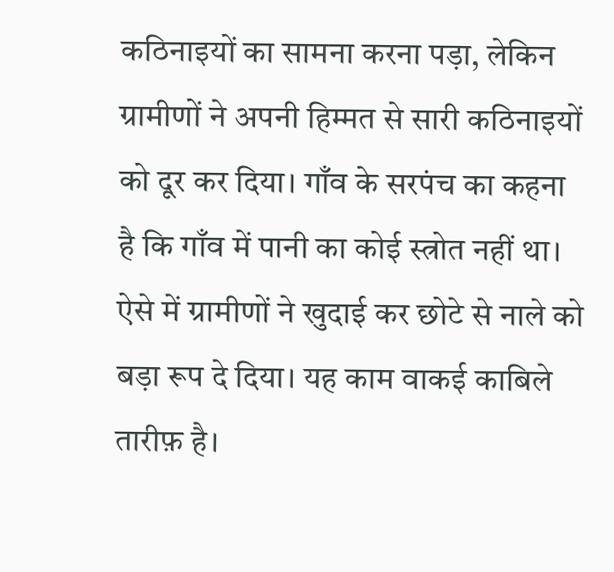कठिनाइयों का सामना करना पड़ा, लेकिन ग्रामीणों ने अपनी हिम्मत से सारी कठिनाइयों को दूर कर दिया। गाँव के सरपंच का कहना है कि गाँव में पानी का कोई स्त्रोत नहीं था। ऐसे में ग्रामीणों ने खुदाई कर छोटे से नाले को बड़ा रूप दे दिया। यह काम वाकई काबिले तारीफ़ है।